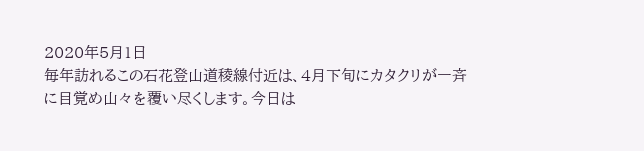2020年5月1日
毎年訪れるこの石花登山道稜線付近は、4月下旬にカタクリが一斉に目覚め山々を覆い尽くします。今日は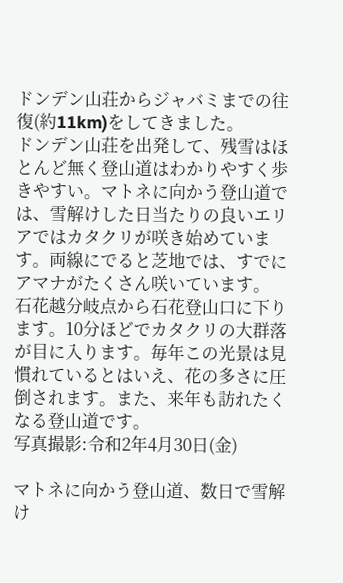ドンデン山荘からジャバミまでの往復(約11km)をしてきました。
ドンデン山荘を出発して、残雪はほとんど無く登山道はわかりやすく歩きやすい。マトネに向かう登山道では、雪解けした日当たりの良いエリアではカタクリが咲き始めています。両線にでると芝地では、すでにアマナがたくさん咲いています。
石花越分岐点から石花登山口に下ります。10分ほどでカタクリの大群落が目に入ります。毎年この光景は見慣れているとはいえ、花の多さに圧倒されます。また、来年も訪れたくなる登山道です。
写真撮影:令和2年4月30日(金)

マトネに向かう登山道、数日で雪解け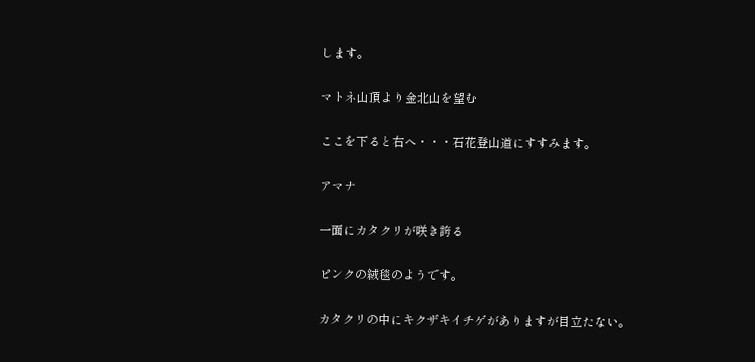します。

マトネ山頂より金北山を望む

ここを下ると右へ・・・石花登山道にすすみます。

アマナ

一面にカタクリが咲き誇る

ピンクの絨毯のようです。

カタクリの中にキクザキイチゲがありますが目立たない。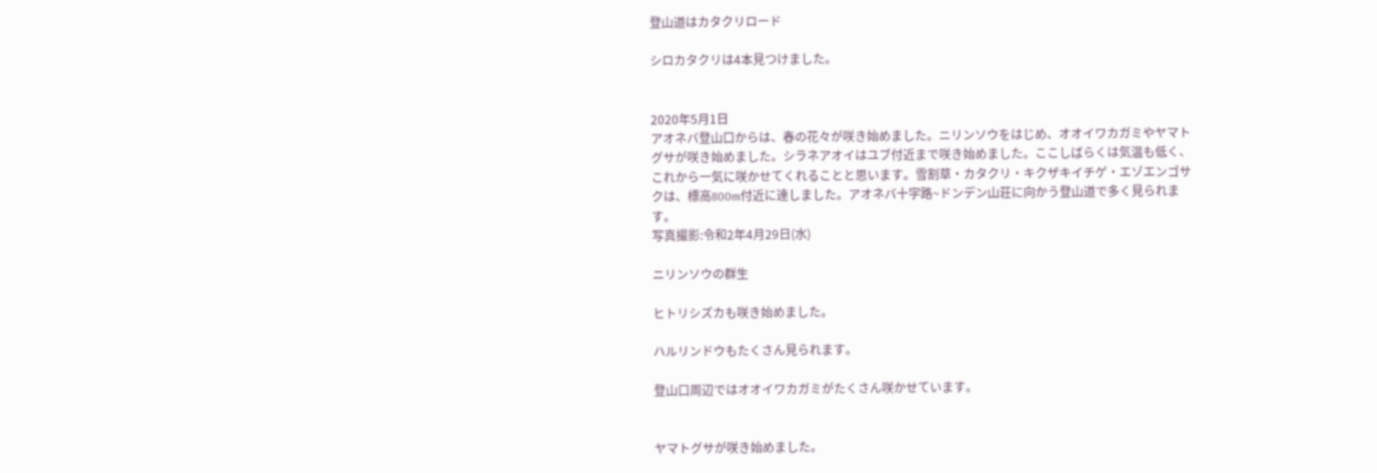登山道はカタクリロード

シロカタクリは4本見つけました。


2020年5月1日
アオネバ登山口からは、春の花々が咲き始めました。ニリンソウをはじめ、オオイワカガミやヤマトグサが咲き始めました。シラネアオイはユブ付近まで咲き始めました。ここしばらくは気温も低く、これから一気に咲かせてくれることと思います。雪割草・カタクリ・キクザキイチゲ・エゾエンゴサクは、標高800m付近に達しました。アオネバ十字路~ドンデン山荘に向かう登山道で多く見られます。
写真撮影:令和2年4月29日(水)

ニリンソウの群生

ヒトリシズカも咲き始めました。

ハルリンドウもたくさん見られます。

登山口周辺ではオオイワカガミがたくさん咲かせています。


ヤマトグサが咲き始めました。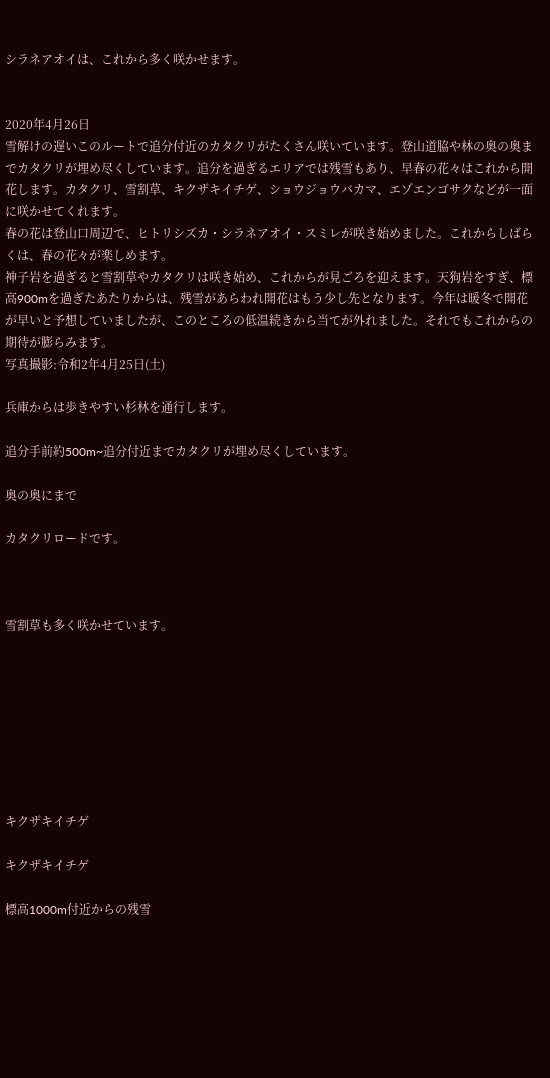シラネアオイは、これから多く咲かせます。


2020年4月26日
雪解けの遅いこのルートで追分付近のカタクリがたくさん咲いています。登山道脇や林の奥の奥までカタクリが埋め尽くしています。追分を過ぎるエリアでは残雪もあり、早春の花々はこれから開花します。カタクリ、雪割草、キクザキイチゲ、ショウジョウバカマ、エゾエンゴサクなどが一面に咲かせてくれます。
春の花は登山口周辺で、ヒトリシズカ・シラネアオイ・スミレが咲き始めました。これからしばらくは、春の花々が楽しめます。
神子岩を過ぎると雪割草やカタクリは咲き始め、これからが見ごろを迎えます。天狗岩をすぎ、標高900mを過ぎたあたりからは、残雪があらわれ開花はもう少し先となります。今年は暖冬で開花が早いと予想していましたが、このところの低温続きから当てが外れました。それでもこれからの期待が膨らみます。
写真撮影:令和2年4月25日(土)

兵庫からは歩きやすい杉林を通行します。

追分手前約500m~追分付近までカタクリが埋め尽くしています。

奥の奥にまで

カタクリロードです。



雪割草も多く咲かせています。








キクザキイチゲ

キクザキイチゲ

標高1000m付近からの残雪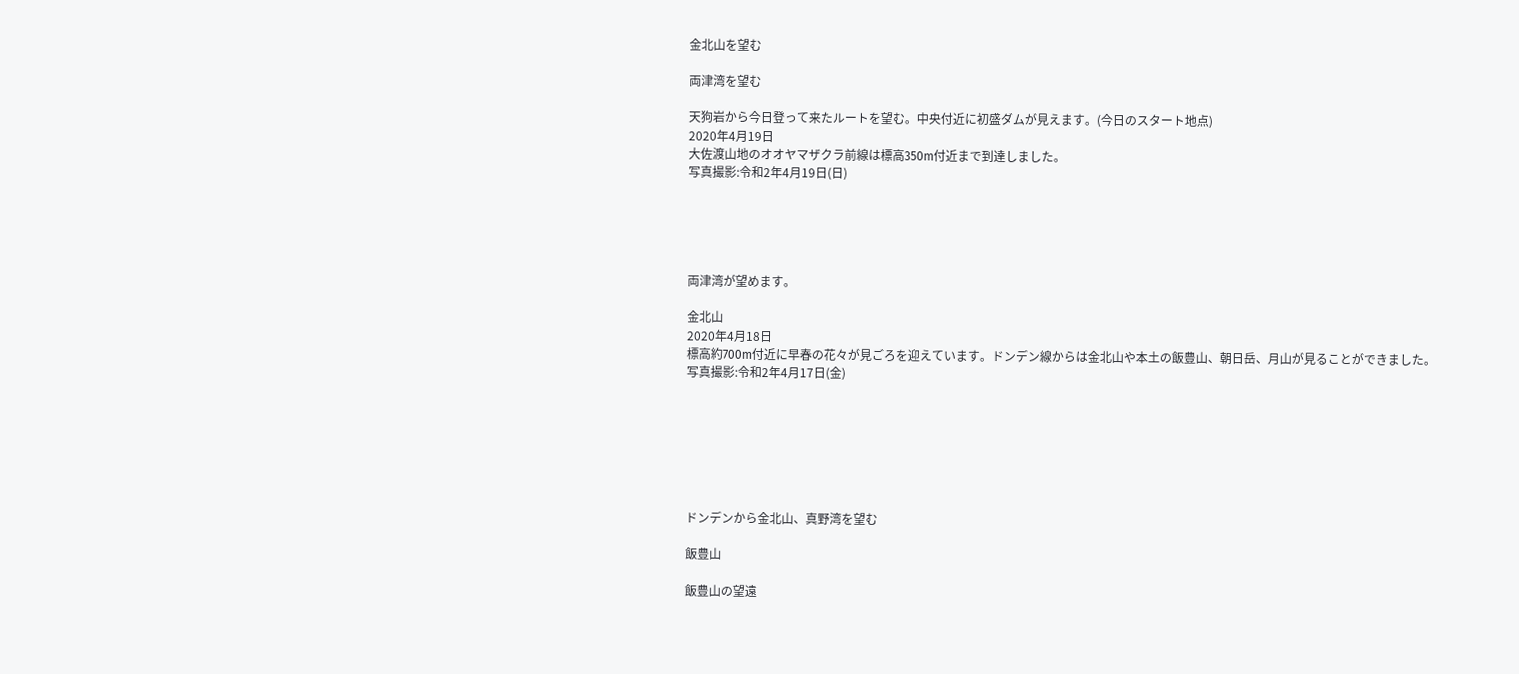金北山を望む

両津湾を望む

天狗岩から今日登って来たルートを望む。中央付近に初盛ダムが見えます。(今日のスタート地点)
2020年4月19日
大佐渡山地のオオヤマザクラ前線は標高350m付近まで到達しました。
写真撮影:令和2年4月19日(日)





両津湾が望めます。

金北山
2020年4月18日
標高約700m付近に早春の花々が見ごろを迎えています。ドンデン線からは金北山や本土の飯豊山、朝日岳、月山が見ることができました。
写真撮影:令和2年4月17日(金)







ドンデンから金北山、真野湾を望む

飯豊山

飯豊山の望遠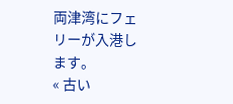両津湾にフェリーが入港します。
« 古い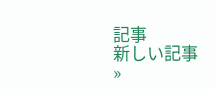記事
新しい記事 »